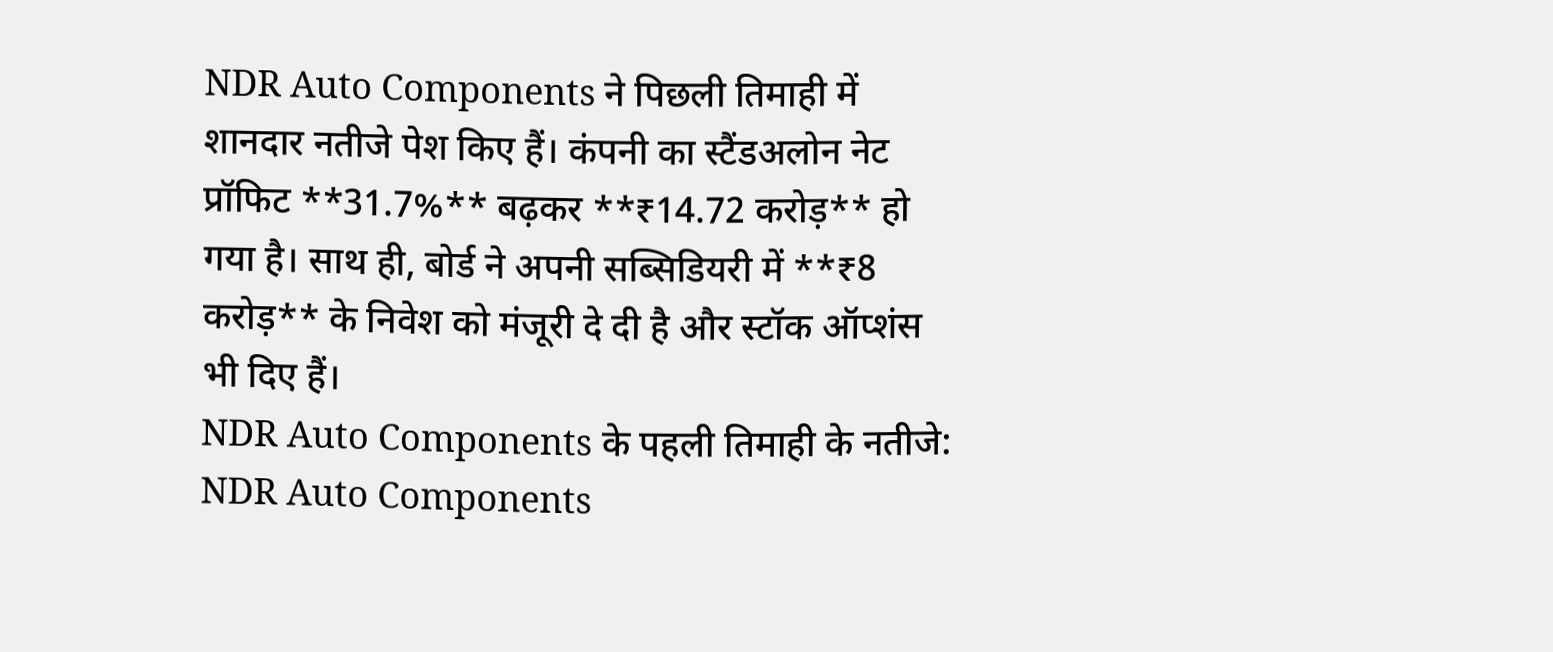NDR Auto Components ने पिछली तिमाही में शानदार नतीजे पेश किए हैं। कंपनी का स्टैंडअलोन नेट प्रॉफिट **31.7%** बढ़कर **₹14.72 करोड़** हो गया है। साथ ही, बोर्ड ने अपनी सब्सिडियरी में **₹8 करोड़** के निवेश को मंजूरी दे दी है और स्टॉक ऑप्शंस भी दिए हैं।
NDR Auto Components के पहली तिमाही के नतीजे:
NDR Auto Components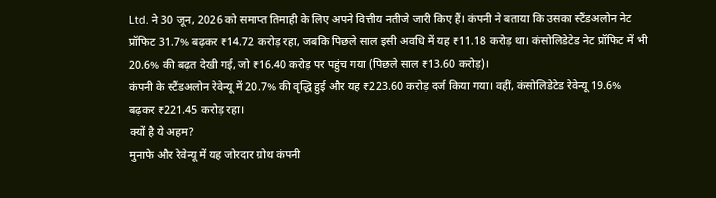Ltd. ने 30 जून, 2026 को समाप्त तिमाही के लिए अपने वित्तीय नतीजे जारी किए हैं। कंपनी ने बताया कि उसका स्टैंडअलोन नेट प्रॉफिट 31.7% बढ़कर ₹14.72 करोड़ रहा, जबकि पिछले साल इसी अवधि में यह ₹11.18 करोड़ था। कंसोलिडेटेड नेट प्रॉफिट में भी 20.6% की बढ़त देखी गई, जो ₹16.40 करोड़ पर पहुंच गया (पिछले साल ₹13.60 करोड़)।
कंपनी के स्टैंडअलोन रेवेन्यू में 20.7% की वृद्धि हुई और यह ₹223.60 करोड़ दर्ज किया गया। वहीं, कंसोलिडेटेड रेवेन्यू 19.6% बढ़कर ₹221.45 करोड़ रहा।
क्यों है ये अहम?
मुनाफे और रेवेन्यू में यह जोरदार ग्रोथ कंपनी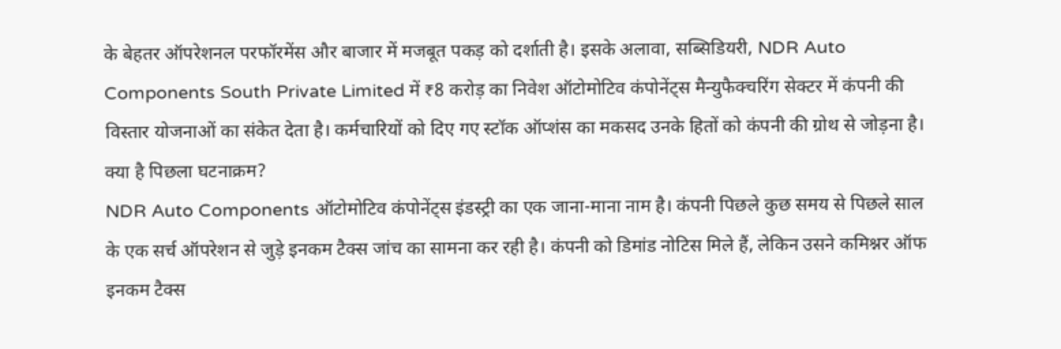के बेहतर ऑपरेशनल परफॉरमेंस और बाजार में मजबूत पकड़ को दर्शाती है। इसके अलावा, सब्सिडियरी, NDR Auto Components South Private Limited में ₹8 करोड़ का निवेश ऑटोमोटिव कंपोनेंट्स मैन्युफैक्चरिंग सेक्टर में कंपनी की विस्तार योजनाओं का संकेत देता है। कर्मचारियों को दिए गए स्टॉक ऑप्शंस का मकसद उनके हितों को कंपनी की ग्रोथ से जोड़ना है।
क्या है पिछला घटनाक्रम?
NDR Auto Components ऑटोमोटिव कंपोनेंट्स इंडस्ट्री का एक जाना-माना नाम है। कंपनी पिछले कुछ समय से पिछले साल के एक सर्च ऑपरेशन से जुड़े इनकम टैक्स जांच का सामना कर रही है। कंपनी को डिमांड नोटिस मिले हैं, लेकिन उसने कमिश्नर ऑफ इनकम टैक्स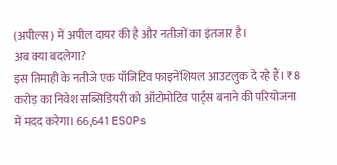(अपील्स) में अपील दायर की है और नतीजों का इंतजार है।
अब क्या बदलेगा?
इस तिमाही के नतीजे एक पॉजिटिव फाइनेंशियल आउटलुक दे रहे हैं। ₹8 करोड़ का निवेश सब्सिडियरी को ऑटोमोटिव पार्ट्स बनाने की परियोजना में मदद करेगा। 66,641 ESOPs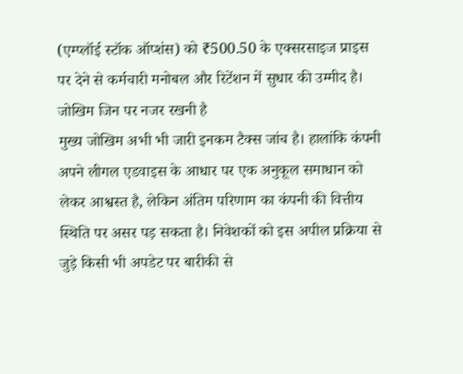(एम्प्लॉई स्टॉक ऑप्शंस) को ₹500.50 के एक्सरसाइज प्राइस पर देने से कर्मचारी मनोबल और रिटेंशन में सुधार की उम्मीद है।
जोखिम जिन पर नजर रखनी है
मुख्य जोखिम अभी भी जारी इनकम टैक्स जांच है। हालांकि कंपनी अपने लीगल एडवाइस के आधार पर एक अनुकूल समाधान को लेकर आश्वस्त है, लेकिन अंतिम परिणाम का कंपनी की वित्तीय स्थिति पर असर पड़ सकता है। निवेशकों को इस अपील प्रक्रिया से जुड़े किसी भी अपडेट पर बारीकी से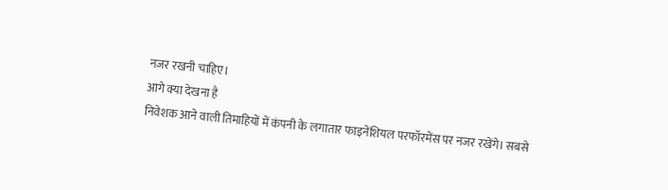नजर रखनी चाहिए।
आगे क्या देखना है
निवेशक आने वाली तिमाहियों में कंपनी के लगातार फाइनेंशियल परफॉरमेंस पर नजर रखेंगे। सबसे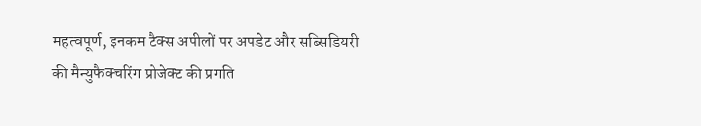महत्वपूर्ण, इनकम टैक्स अपीलों पर अपडेट और सब्सिडियरी की मैन्युफैक्चरिंग प्रोजेक्ट की प्रगति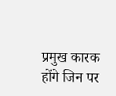प्रमुख कारक होंगे जिन पर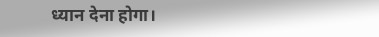ध्यान देना होगा।